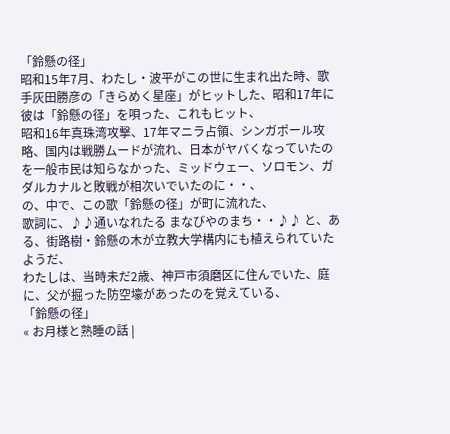「鈴懸の径」
昭和15年7月、わたし・波平がこの世に生まれ出た時、歌手灰田勝彦の「きらめく星座」がヒットした、昭和17年に彼は「鈴懸の径」を唄った、これもヒット、
昭和16年真珠湾攻撃、17年マニラ占領、シンガポール攻略、国内は戦勝ムードが流れ、日本がヤバくなっていたのを一般市民は知らなかった、ミッドウェー、ソロモン、ガダルカナルと敗戦が相次いでいたのに・・、
の、中で、この歌「鈴懸の径」が町に流れた、
歌詞に、♪♪通いなれたる まなびやのまち・・♪♪ と、ある、街路樹・鈴懸の木が立教大学構内にも植えられていたようだ、
わたしは、当時未だ2歳、神戸市須磨区に住んでいた、庭に、父が掘った防空壕があったのを覚えている、
「鈴懸の径」
« お月様と熟睡の話 |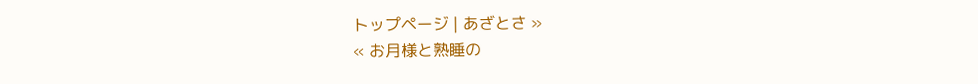トップページ | あざとさ »
« お月様と熟睡の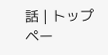話 | トップペー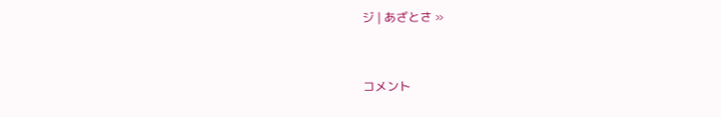ジ | あざとさ »


コメント